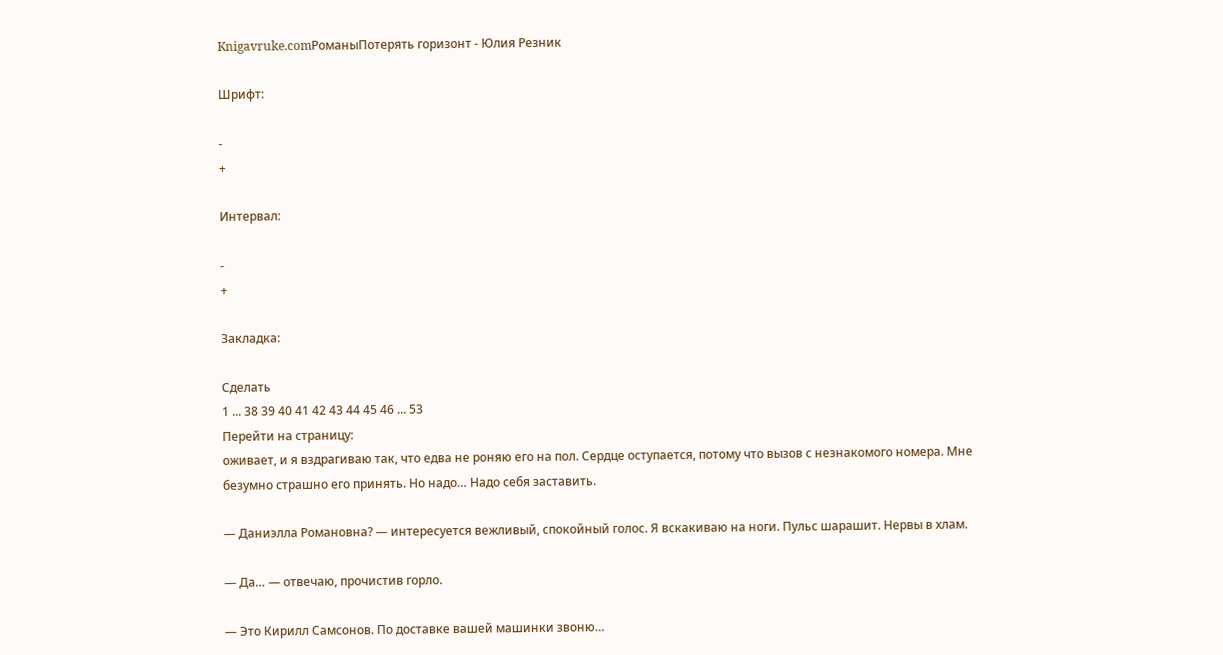Knigavruke.comРоманыПотерять горизонт - Юлия Резник

Шрифт:

-
+

Интервал:

-
+

Закладка:

Сделать
1 ... 38 39 40 41 42 43 44 45 46 ... 53
Перейти на страницу:
оживает, и я вздрагиваю так, что едва не роняю его на пол. Сердце оступается, потому что вызов с незнакомого номера. Мне безумно страшно его принять. Но надо… Надо себя заставить.

— Даниэлла Романовна? — интересуется вежливый, спокойный голос. Я вскакиваю на ноги. Пульс шарашит. Нервы в хлам.

— Да… — отвечаю, прочистив горло.

— Это Кирилл Самсонов. По доставке вашей машинки звоню…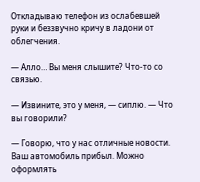Откладываю телефон из ослабевшей руки и беззвучно кричу в ладони от облегчения.

— Алло… Вы меня слышите? Что-то со связью.

— Извините, это у меня, — сиплю. — Что вы говорили?

— Говорю, что у нас отличные новости. Ваш автомобиль прибыл. Можно оформлять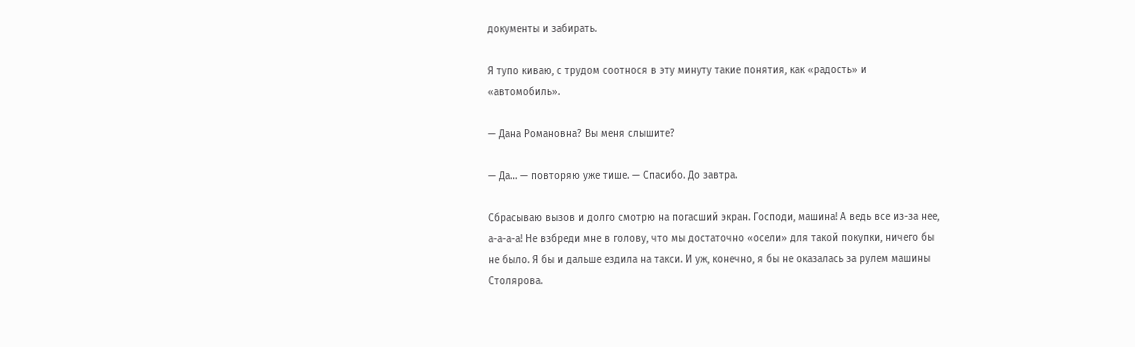документы и забирать.

Я тупо киваю, с трудом соотнося в эту минуту такие понятия, как «радость» и «автомобиль».

— Дана Романовна? Вы меня слышите?

— Да… — повторяю уже тише. — Спасибо. До завтра.

Сбрасываю вызов и долго смотрю на погасший экран. Господи, машина! А ведь все из-за нее, а-а-а-а! Не взбреди мне в голову, что мы достаточно «осели» для такой покупки, ничего бы не было. Я бы и дальше ездила на такси. И уж, конечно, я бы не оказалась за рулем машины Столярова.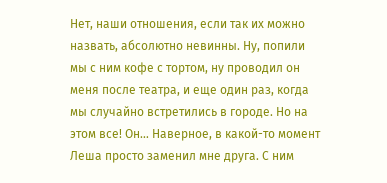Нет, наши отношения, если так их можно назвать, абсолютно невинны. Ну, попили мы с ним кофе с тортом, ну проводил он меня после театра, и еще один раз, когда мы случайно встретились в городе. Но на этом все! Он… Наверное, в какой-то момент Леша просто заменил мне друга. С ним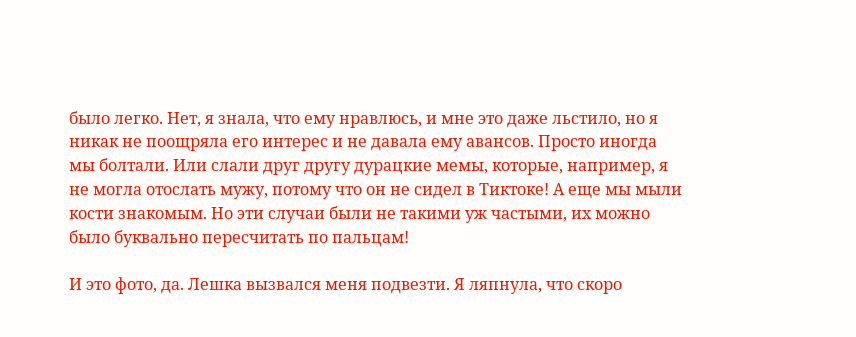было легко. Нет, я знала, что ему нравлюсь, и мне это даже льстило, но я никак не поощряла его интерес и не давала ему авансов. Просто иногда мы болтали. Или слали друг другу дурацкие мемы, которые, например, я не могла отослать мужу, потому что он не сидел в Тиктоке! А еще мы мыли кости знакомым. Но эти случаи были не такими уж частыми, их можно было буквально пересчитать по пальцам!

И это фото, да. Лешка вызвался меня подвезти. Я ляпнула, что скоро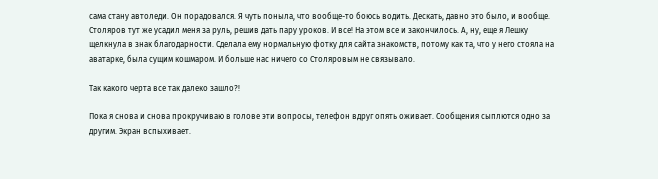сама стану автоледи. Он порадовался. Я чуть поныла, что вообще-то боюсь водить. Дескать, давно это было, и вообще. Столяров тут же усадил меня за руль, решив дать пару уроков. И все! На этом все и закончилось. А, ну, еще я Лешку щелкнула в знак благодарности. Сделала ему нормальную фотку для сайта знакомств, потому как та, что у него стояла на аватарке, была сущим кошмаром. И больше нас ничего со Столяровым не связывало.

Так какого черта все так далеко зашло?!

Пока я снова и снова прокручиваю в голове эти вопросы, телефон вдруг опять оживает. Сообщения сыплются одно за другим. Экран вспыхивает.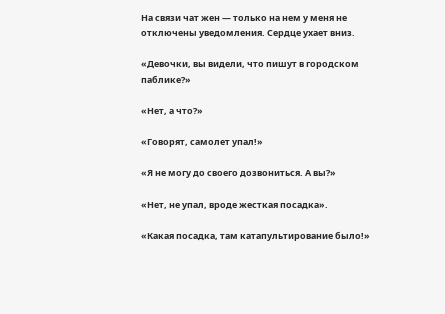На связи чат жен — только на нем у меня не отключены уведомления. Сердце ухает вниз.

«Девочки, вы видели, что пишут в городском паблике?»

«Нет, а что?»

«Говорят, самолет упал!»

«Я не могу до своего дозвониться. А вы?»

«Нет, не упал, вроде жесткая посадка».

«Какая посадка, там катапультирование было!»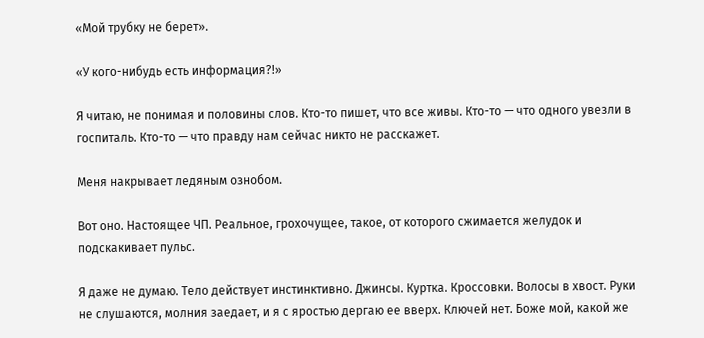«Мой трубку не берет».

«У кого-нибудь есть информация?!»

Я читаю, не понимая и половины слов. Кто-то пишет, что все живы. Кто-то — что одного увезли в госпиталь. Кто-то — что правду нам сейчас никто не расскажет.

Меня накрывает ледяным ознобом.

Вот оно. Настоящее ЧП. Реальное, грохочущее, такое, от которого сжимается желудок и подскакивает пульс.

Я даже не думаю. Тело действует инстинктивно. Джинсы. Куртка. Кроссовки. Волосы в хвост. Руки не слушаются, молния заедает, и я с яростью дергаю ее вверх. Ключей нет. Боже мой, какой же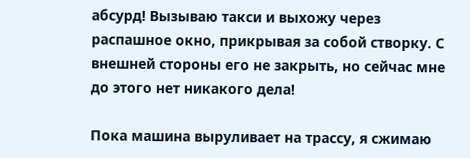абсурд! Вызываю такси и выхожу через распашное окно, прикрывая за собой створку. С внешней стороны его не закрыть, но сейчас мне до этого нет никакого дела!

Пока машина выруливает на трассу, я сжимаю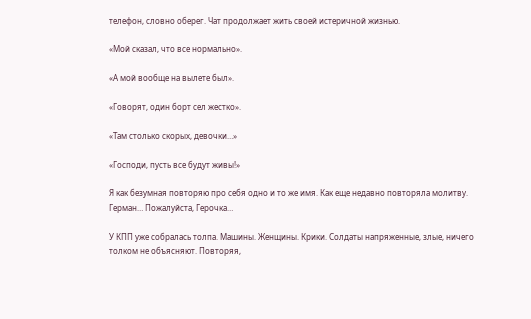телефон, словно оберег. Чат продолжает жить своей истеричной жизнью.

«Мой сказал, что все нормально».

«А мой вообще на вылете был».

«Говорят, один борт сел жестко».

«Там столько скорых, девочки…»

«Господи, пусть все будут живы!»

Я как безумная повторяю про себя одно и то же имя. Как еще недавно повторяла молитву. Герман… Пожалуйста, Герочка…

У КПП уже собралась толпа. Машины. Женщины. Крики. Солдаты напряженные, злые, ничего толком не объясняют. Повторяя,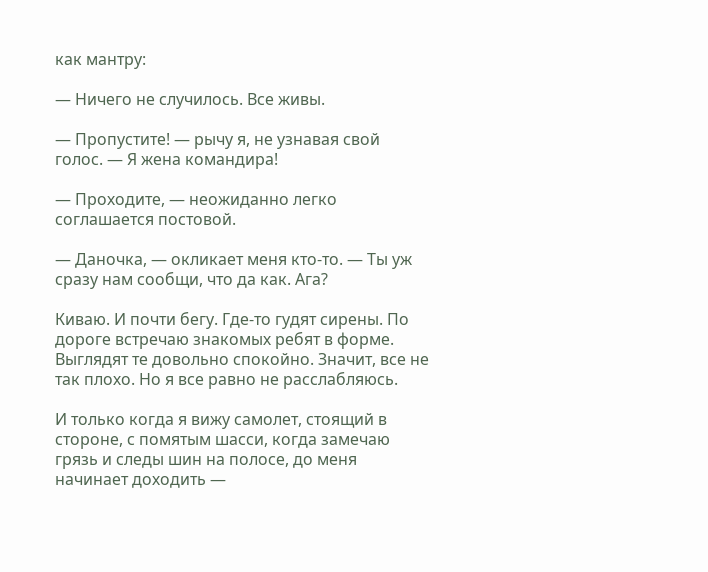как мантру:

— Ничего не случилось. Все живы.

— Пропустите! — рычу я, не узнавая свой голос. — Я жена командира!

— Проходите, — неожиданно легко соглашается постовой.

— Даночка, — окликает меня кто-то. — Ты уж сразу нам сообщи, что да как. Ага?

Киваю. И почти бегу. Где-то гудят сирены. По дороге встречаю знакомых ребят в форме. Выглядят те довольно спокойно. Значит, все не так плохо. Но я все равно не расслабляюсь.

И только когда я вижу самолет, стоящий в стороне, с помятым шасси, когда замечаю грязь и следы шин на полосе, до меня начинает доходить —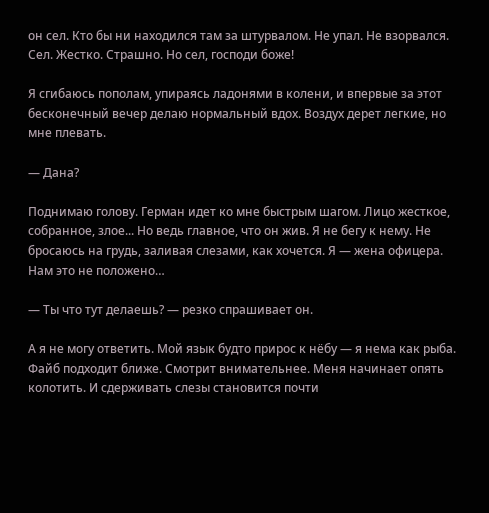он сел. Кто бы ни находился там за штурвалом. Не упал. Не взорвался. Сел. Жестко. Страшно. Но сел, господи боже!

Я сгибаюсь пополам, упираясь ладонями в колени, и впервые за этот бесконечный вечер делаю нормальный вдох. Воздух дерет легкие, но мне плевать.

— Дана?

Поднимаю голову. Герман идет ко мне быстрым шагом. Лицо жесткое, собранное, злое... Но ведь главное, что он жив. Я не бегу к нему. Не бросаюсь на грудь, заливая слезами, как хочется. Я — жена офицера. Нам это не положено…

— Ты что тут делаешь? — резко спрашивает он.

А я не могу ответить. Мой язык будто прирос к нёбу — я нема как рыба. Файб подходит ближе. Смотрит внимательнее. Меня начинает опять колотить. И сдерживать слезы становится почти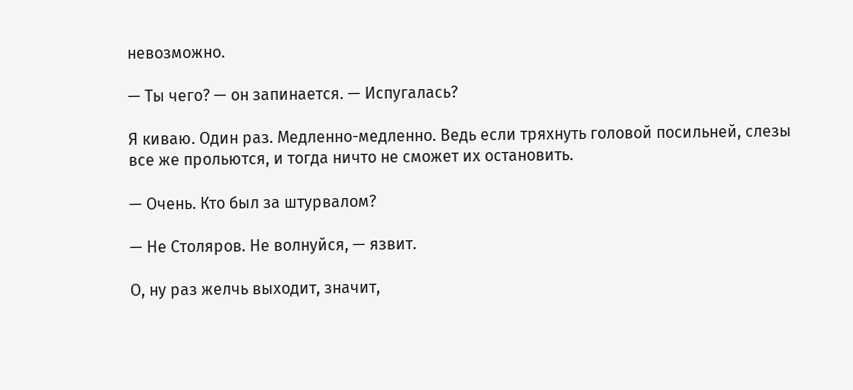невозможно.

— Ты чего? — он запинается. — Испугалась?

Я киваю. Один раз. Медленно-медленно. Ведь если тряхнуть головой посильней, слезы все же прольются, и тогда ничто не сможет их остановить.

— Очень. Кто был за штурвалом?

— Не Столяров. Не волнуйся, — язвит.

О, ну раз желчь выходит, значит,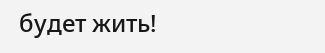будет жить!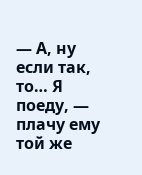— А, ну если так, то… Я поеду, — плачу ему той же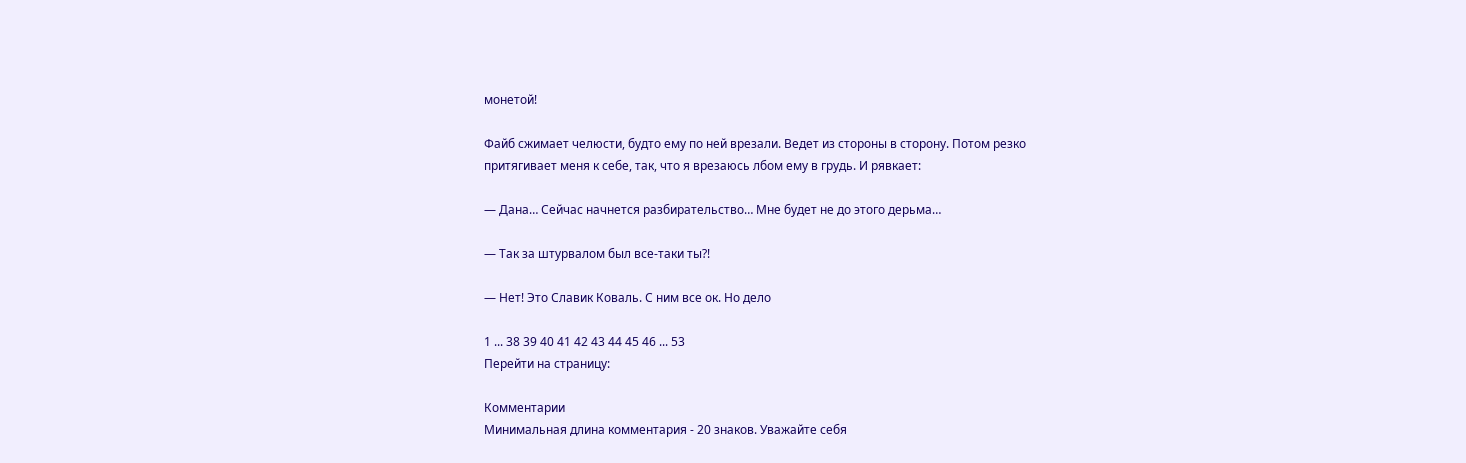монетой!

Файб сжимает челюсти, будто ему по ней врезали. Ведет из стороны в сторону. Потом резко притягивает меня к себе, так, что я врезаюсь лбом ему в грудь. И рявкает:

— Дана… Сейчас начнется разбирательство… Мне будет не до этого дерьма…

— Так за штурвалом был все-таки ты?!

— Нет! Это Славик Коваль. С ним все ок. Но дело

1 ... 38 39 40 41 42 43 44 45 46 ... 53
Перейти на страницу:

Комментарии
Минимальная длина комментария - 20 знаков. Уважайте себя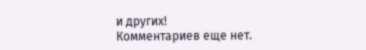и других!
Комментариев еще нет.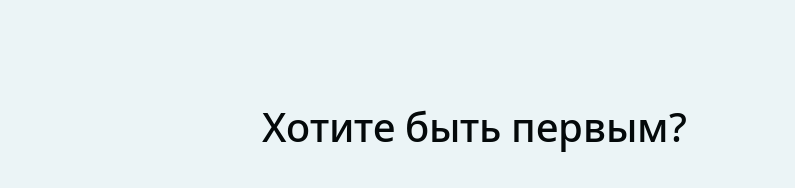Хотите быть первым?